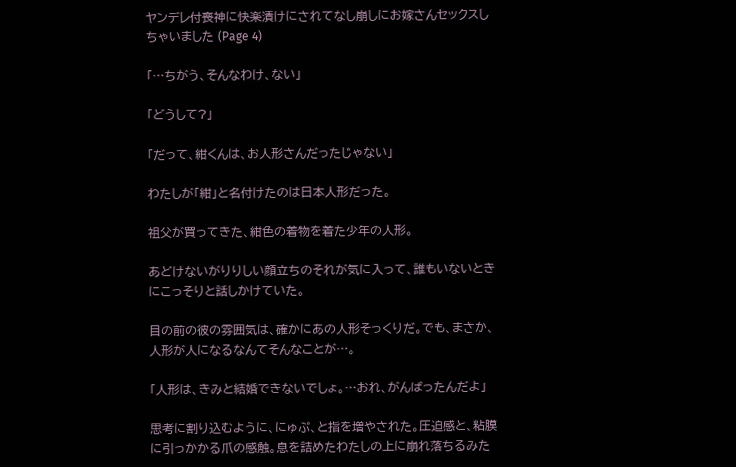ヤンデレ付喪神に快楽漬けにされてなし崩しにお嫁さんセックスしちゃいました (Page 4)

「…ちがう、そんなわけ、ない」

「どうして?」

「だって、紺くんは、お人形さんだったじゃない」

わたしが「紺」と名付けたのは日本人形だった。

祖父が買ってきた、紺色の着物を着た少年の人形。

あどけないがりりしい顔立ちのそれが気に入って、誰もいないときにこっそりと話しかけていた。

目の前の彼の雰囲気は、確かにあの人形そっくりだ。でも、まさか、人形が人になるなんてそんなことが…。

「人形は、きみと結婚できないでしょ。…おれ、がんばったんだよ」

思考に割り込むように、にゅぷ、と指を増やされた。圧迫感と、粘膜に引っかかる爪の感触。息を詰めたわたしの上に崩れ落ちるみた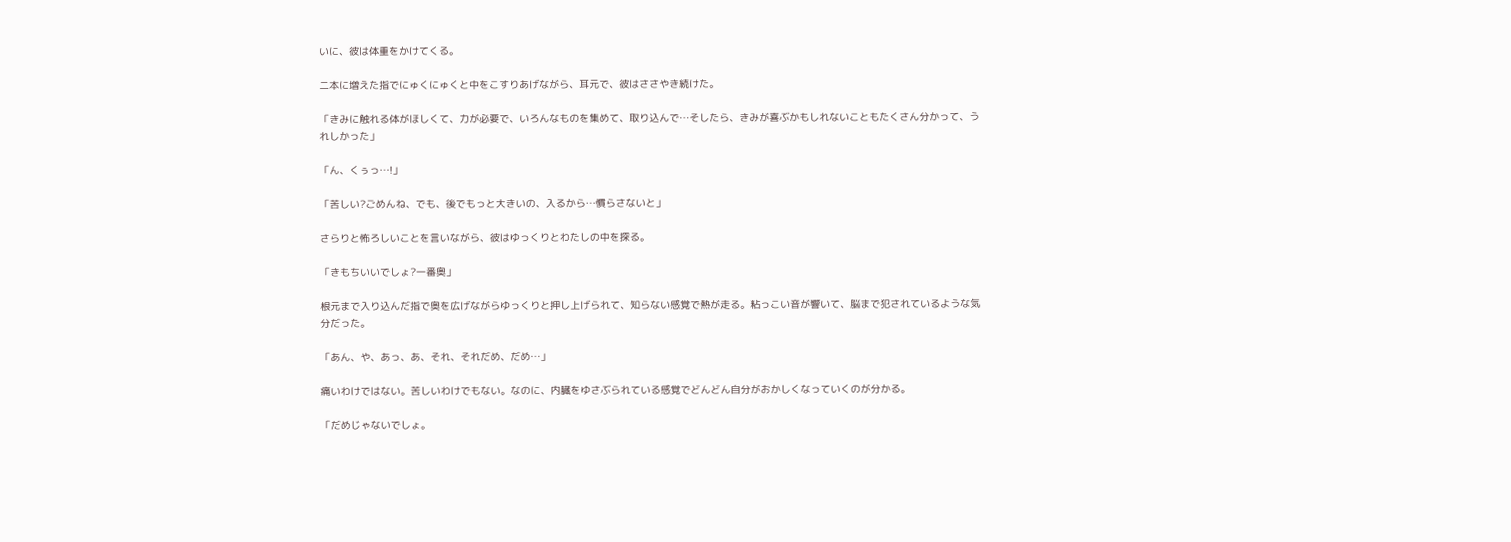いに、彼は体重をかけてくる。

二本に増えた指でにゅくにゅくと中をこすりあげながら、耳元で、彼はささやき続けた。

「きみに触れる体がほしくて、力が必要で、いろんなものを集めて、取り込んで…そしたら、きみが喜ぶかもしれないこともたくさん分かって、うれしかった」

「ん、くぅっ…!」

「苦しい?ごめんね、でも、後でもっと大きいの、入るから…慣らさないと」

さらりと怖ろしいことを言いながら、彼はゆっくりとわたしの中を探る。

「きもちいいでしょ?一番奥」

根元まで入り込んだ指で奥を広げながらゆっくりと押し上げられて、知らない感覚で熱が走る。粘っこい音が響いて、脳まで犯されているような気分だった。

「あん、や、あっ、あ、それ、それだめ、だめ…」

痛いわけではない。苦しいわけでもない。なのに、内臓をゆさぶられている感覚でどんどん自分がおかしくなっていくのが分かる。

「だめじゃないでしょ。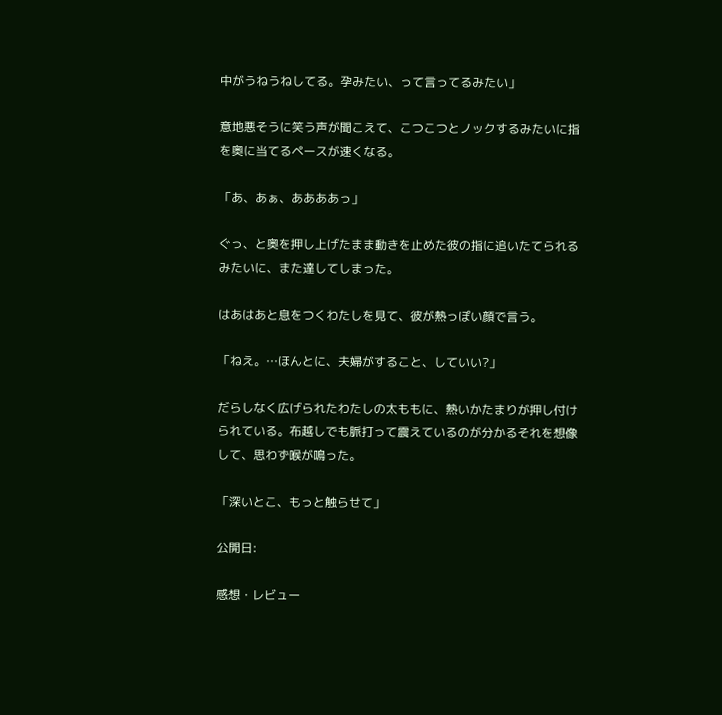中がうねうねしてる。孕みたい、って言ってるみたい」

意地悪そうに笑う声が聞こえて、こつこつとノックするみたいに指を奥に当てるペースが速くなる。

「あ、あぁ、ああああっ」

ぐっ、と奥を押し上げたまま動きを止めた彼の指に追いたてられるみたいに、また達してしまった。

はあはあと息をつくわたしを見て、彼が熱っぽい顔で言う。

「ねえ。…ほんとに、夫婦がすること、していい?」

だらしなく広げられたわたしの太ももに、熱いかたまりが押し付けられている。布越しでも脈打って震えているのが分かるそれを想像して、思わず喉が鳴った。

「深いとこ、もっと触らせて」

公開日:

感想・レビュー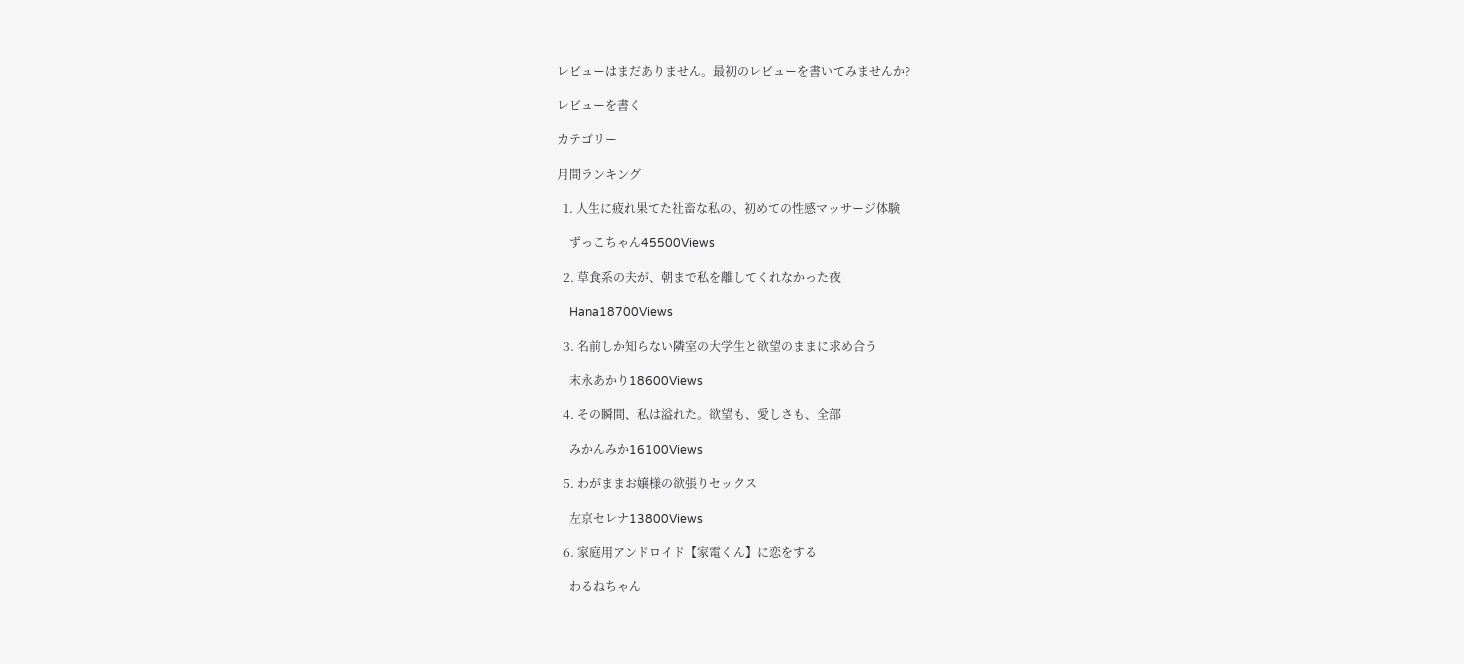レビューはまだありません。最初のレビューを書いてみませんか?

レビューを書く

カテゴリー

月間ランキング

  1. 人生に疲れ果てた社畜な私の、初めての性感マッサージ体験

    ずっこちゃん45500Views

  2. 草食系の夫が、朝まで私を離してくれなかった夜

    Hana18700Views

  3. 名前しか知らない隣室の大学生と欲望のままに求め合う

    末永あかり18600Views

  4. その瞬間、私は溢れた。欲望も、愛しさも、全部

    みかんみか16100Views

  5. わがままお嬢様の欲張りセックス

    左京セレナ13800Views

  6. 家庭用アンドロイド【家電くん】に恋をする

    わるねちゃん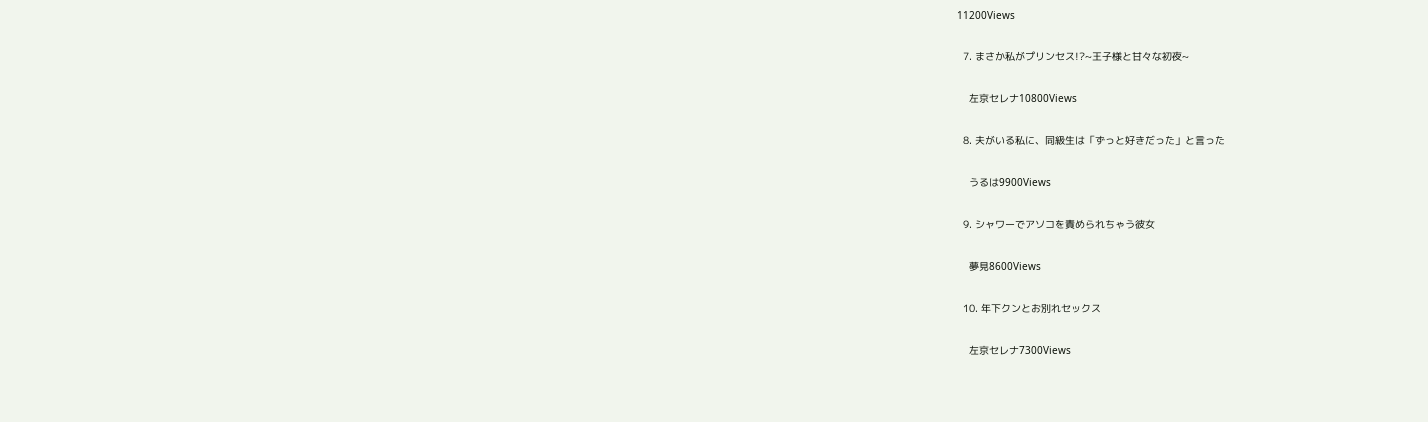11200Views

  7. まさか私がプリンセス!?~王子様と甘々な初夜~

    左京セレナ10800Views

  8. 夫がいる私に、同級生は「ずっと好きだった」と言った

    うるは9900Views

  9. シャワーでアソコを責められちゃう彼女

    夢見8600Views

  10. 年下クンとお別れセックス

    左京セレナ7300Views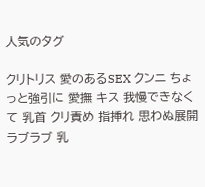人気のタグ

クリトリス 愛のあるSEX クンニ ちょっと強引に 愛撫 キス 我慢できなくて 乳首 クリ責め 指挿れ 思わぬ展開 ラブラブ 乳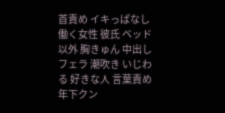首責め イキっぱなし 働く女性 彼氏 ベッド以外 胸きゅん 中出し フェラ 潮吹き いじわる 好きな人 言葉責め 年下クン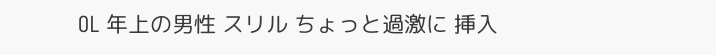OL 年上の男性 スリル ちょっと過激に 挿入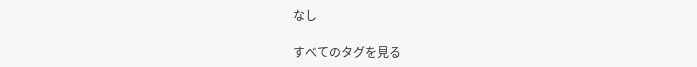なし

すべてのタグを見る